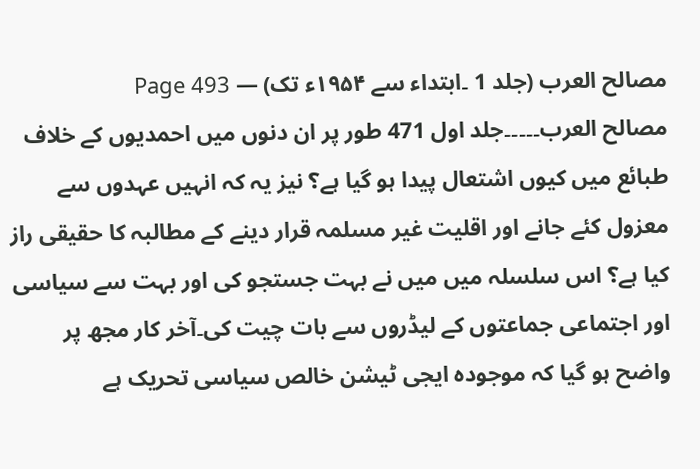مصالح العرب (جلد 1 ۔ابتداء سے ۱۹۵۴ء تک) — Page 493
مصالح العرب۔۔۔۔۔جلد اول 471 طور پر ان دنوں میں احمدیوں کے خلاف طبائع میں کیوں اشتعال پیدا ہو گیا ہے؟ نیز یہ کہ انہیں عہدوں سے معزول کئے جانے اور اقلیت غیر مسلمہ قرار دینے کے مطالبہ کا حقیقی راز کیا ہے؟ اس سلسلہ میں میں نے بہت جستجو کی اور بہت سے سیاسی اور اجتماعی جماعتوں کے لیڈروں سے بات چیت کی۔آخر کار مجھ پر واضح ہو گیا کہ موجودہ ایجی ٹیشن خالص سیاسی تحریک ہے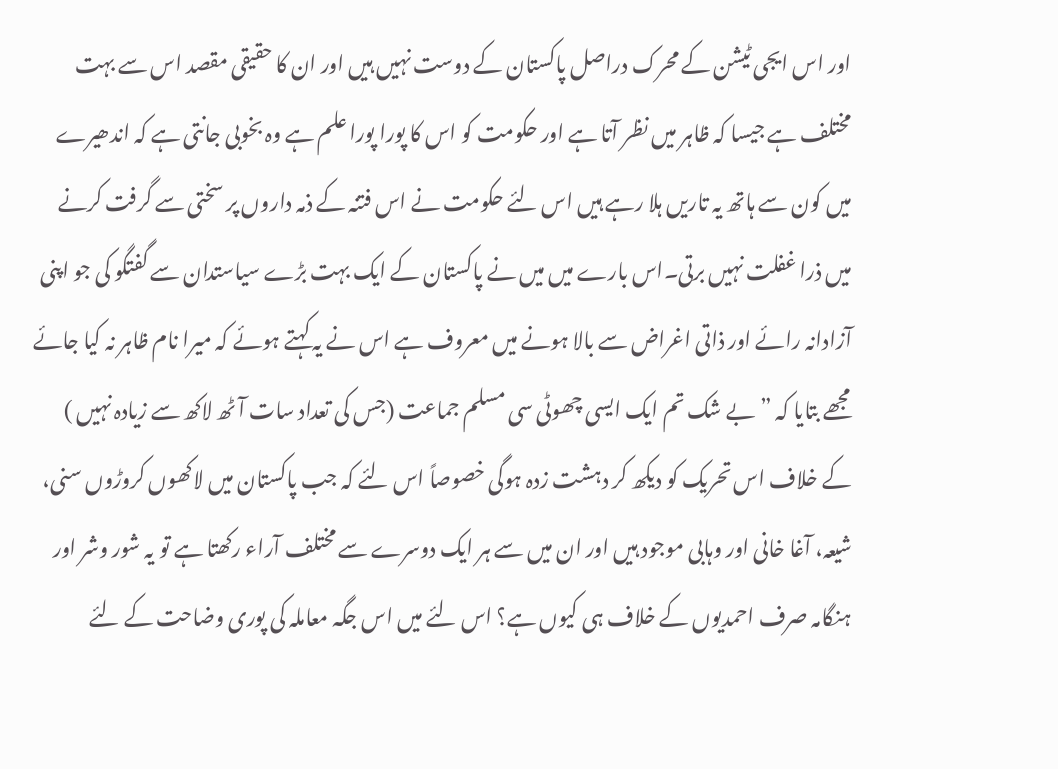اور اس ایجی ٹیشن کے محرک دراصل پاکستان کے دوست نہیں ہیں اور ان کا حقیقی مقصد اس سے بہت مختلف ہے جیسا کہ ظاہر میں نظر آتا ہے اور حکومت کو اس کا پورا پورا علم ہے وہ بخوبی جانتی ہے کہ اندھیرے میں کون سے ہاتھ یہ تاریں ہلا رہے ہیں اس لئے حکومت نے اس فتنہ کے ذمہ داروں پر سختی سے گرفت کرنے میں ذرا غفلت نہیں برتی۔اس بارے میں میں نے پاکستان کے ایک بہت بڑے سیاستدان سے گفتگو کی جو اپنی آزادانہ رائے اور ذاتی اغراض سے بالا ہونے میں معروف ہے اس نے یہ کہتے ہوئے کہ میرا نام ظاہر نہ کیا جائے مجھے بتایا کہ ”بے شک تم ایک ایسی چھوٹی سی مسلم جماعت (جس کی تعداد سات آٹھ لاکھ سے زیادہ نہیں ) کے خلاف اس تحریک کو دیکھ کر دہشت زدہ ہوگی خصوصاً اس لئے کہ جب پاکستان میں لاکھوں کروڑوں سنی، شیعہ، آغا خانی اور وہابی موجود ہیں اور ان میں سے ہر ایک دوسرے سے مختلف آراء رکھتا ہے تو یہ شور وشر اور ہنگامہ صرف احمدیوں کے خلاف ہی کیوں ہے؟ اس لئے میں اس جگہ معاملہ کی پوری وضاحت کے لئے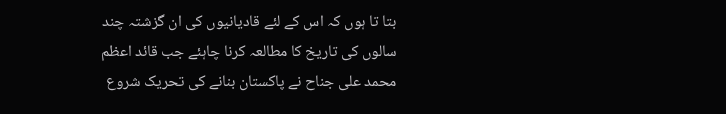بتا تا ہوں کہ اس کے لئے قادیانیوں کی ان گزشتہ چند سالوں کی تاریخ کا مطالعہ کرنا چاہئے جب قائد اعظم محمد علی جناح نے پاکستان بنانے کی تحریک شروع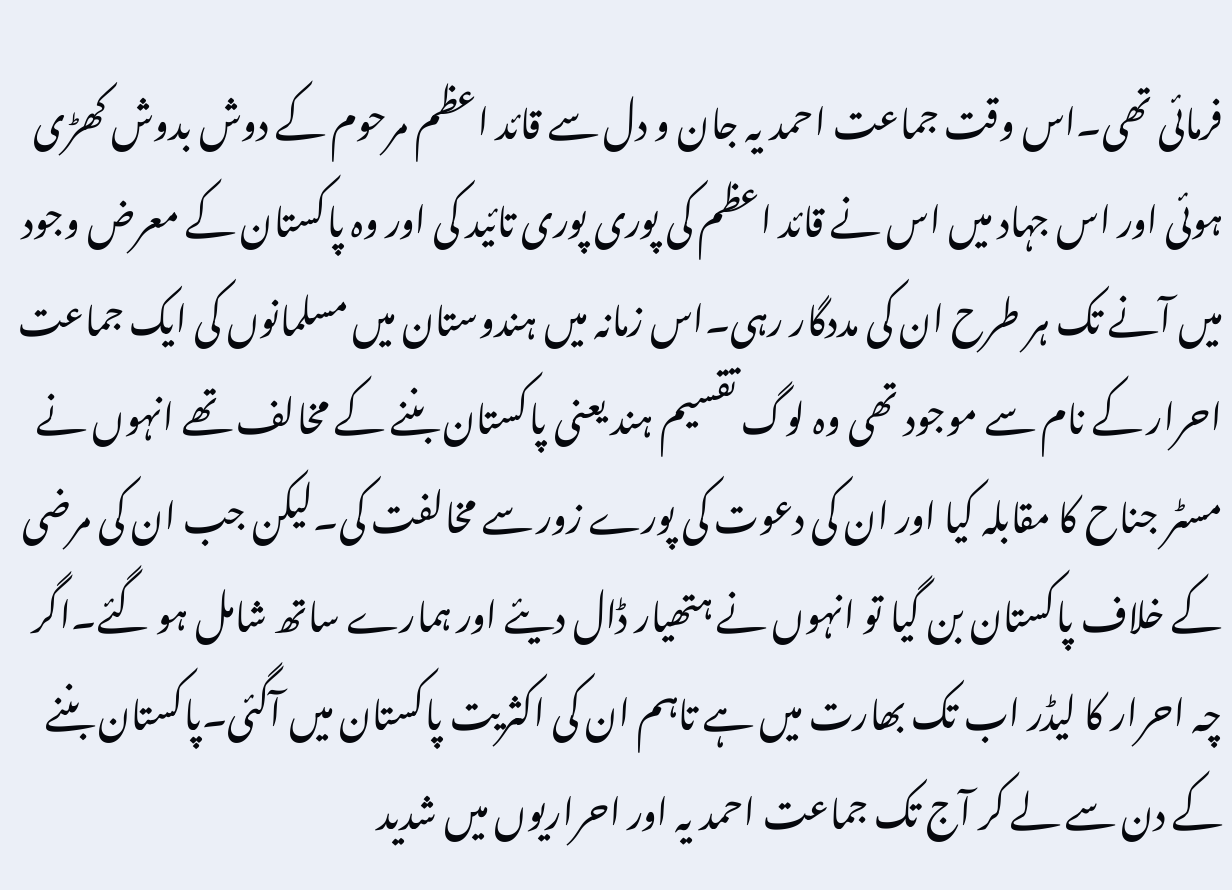فرمائی تھی۔اس وقت جماعت احمد یہ جان و دل سے قائد اعظم مرحوم کے دوش بدوش کھڑی ہوئی اور اس جہاد میں اس نے قائد اعظم کی پوری پوری تائید کی اور وہ پاکستان کے معرض وجود میں آنے تک ہر طرح ان کی مددگار رہی۔اس زمانہ میں ہندوستان میں مسلمانوں کی ایک جماعت احرار کے نام سے موجود تھی وہ لوگ تقسیم ہند یعنی پاکستان بننے کے مخالف تھے انہوں نے مسٹر جناح کا مقابلہ کیا اور ان کی دعوت کی پورے زور سے مخالفت کی۔لیکن جب ان کی مرضی کے خلاف پاکستان بن گیا تو انہوں نے ہتھیار ڈال دیئے اور ہمارے ساتھ شامل ہو گئے۔اگر چہ احرار کا لیڈر اب تک بھارت میں ہے تاہم ان کی اکثریت پاکستان میں آگئی۔پاکستان بننے کے دن سے لے کر آج تک جماعت احمد یہ اور احراریوں میں شدید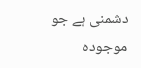دشمنی ہے جو موجودہ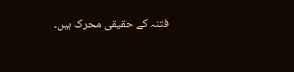فتنہ کے حقیقی محرک ہیں۔